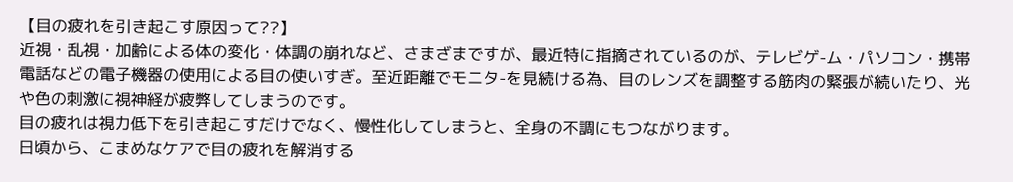【目の疲れを引き起こす原因って??】
近視・乱視・加齢による体の変化・体調の崩れなど、さまざまですが、最近特に指摘されているのが、テレビゲ-ム・パソコン・携帯電話などの電子機器の使用による目の使いすぎ。至近距離でモニタ-を見続ける為、目のレンズを調整する筋肉の緊張が続いたり、光や色の刺激に視神経が疲弊してしまうのです。
目の疲れは視力低下を引き起こすだけでなく、慢性化してしまうと、全身の不調にもつながります。
日頃から、こまめなケアで目の疲れを解消する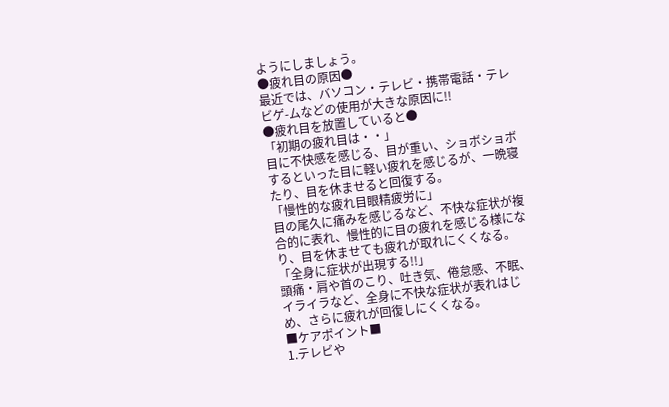ようにしましょう。
●疲れ目の原因●
最近では、バソコン・テレビ・携帯電話・テレビゲ-ムなどの使用が大きな原因に!!
●疲れ目を放置していると●
「初期の疲れ目は・・」
目に不快感を感じる、目が重い、ショボショボするといった目に軽い疲れを感じるが、一晩寝たり、目を休ませると回復する。
「慢性的な疲れ目眼精疲労に」
目の尾久に痛みを感じるなど、不快な症状が複合的に表れ、慢性的に目の疲れを感じる様になり、目を休ませても疲れが取れにくくなる。
「全身に症状が出現する!!」
頭痛・肩や首のこり、吐き気、倦怠感、不眠、イライラなど、全身に不快な症状が表れはじめ、さらに疲れが回復しにくくなる。
■ケアポイント■
1.テレビや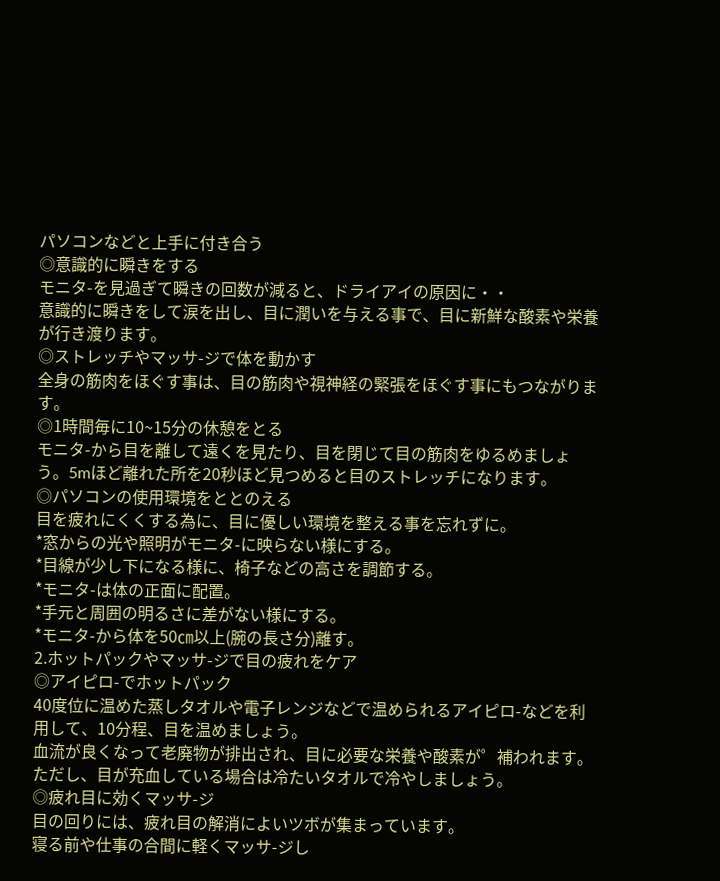パソコンなどと上手に付き合う
◎意識的に瞬きをする
モニタ-を見過ぎて瞬きの回数が減ると、ドライアイの原因に・・
意識的に瞬きをして涙を出し、目に潤いを与える事で、目に新鮮な酸素や栄養が行き渡ります。
◎ストレッチやマッサ-ジで体を動かす
全身の筋肉をほぐす事は、目の筋肉や視神経の緊張をほぐす事にもつながります。
◎1時間毎に10~15分の休憩をとる
モニタ-から目を離して遠くを見たり、目を閉じて目の筋肉をゆるめましょう。5mほど離れた所を20秒ほど見つめると目のストレッチになります。
◎パソコンの使用環境をととのえる
目を疲れにくくする為に、目に優しい環境を整える事を忘れずに。
*窓からの光や照明がモニタ-に映らない様にする。
*目線が少し下になる様に、椅子などの高さを調節する。
*モニタ-は体の正面に配置。
*手元と周囲の明るさに差がない様にする。
*モニタ-から体を50㎝以上(腕の長さ分)離す。
2.ホットパックやマッサ-ジで目の疲れをケア
◎アイピロ-でホットパック
40度位に温めた蒸しタオルや電子レンジなどで温められるアイピロ-などを利用して、10分程、目を温めましょう。
血流が良くなって老廃物が排出され、目に必要な栄養や酸素が゜補われます。ただし、目が充血している場合は冷たいタオルで冷やしましょう。
◎疲れ目に効くマッサ-ジ
目の回りには、疲れ目の解消によいツボが集まっています。
寝る前や仕事の合間に軽くマッサ-ジし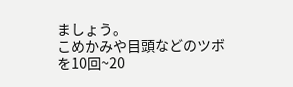ましょう。
こめかみや目頭などのツボを10回~20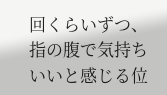回くらいずつ、指の腹で気持ちいいと感じる位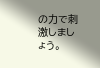の力で刺激しましょう。